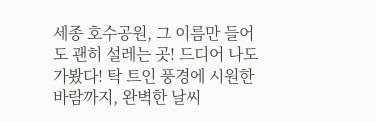세종 호수공원, 그 이름만 들어도 괜히 설레는 곳! 드디어 나도 가봤다! 탁 트인 풍경에 시원한 바람까지, 완벽한 날씨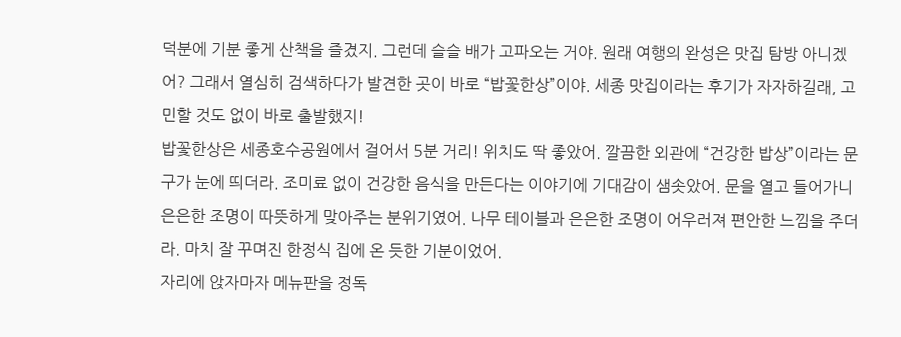덕분에 기분 좋게 산책을 즐겼지. 그런데 슬슬 배가 고파오는 거야. 원래 여행의 완성은 맛집 탐방 아니겠어? 그래서 열심히 검색하다가 발견한 곳이 바로 “밥꽃한상”이야. 세종 맛집이라는 후기가 자자하길래, 고민할 것도 없이 바로 출발했지!
밥꽃한상은 세종호수공원에서 걸어서 5분 거리! 위치도 딱 좋았어. 깔끔한 외관에 “건강한 밥상”이라는 문구가 눈에 띄더라. 조미료 없이 건강한 음식을 만든다는 이야기에 기대감이 샘솟았어. 문을 열고 들어가니 은은한 조명이 따뜻하게 맞아주는 분위기였어. 나무 테이블과 은은한 조명이 어우러져 편안한 느낌을 주더라. 마치 잘 꾸며진 한정식 집에 온 듯한 기분이었어.
자리에 앉자마자 메뉴판을 정독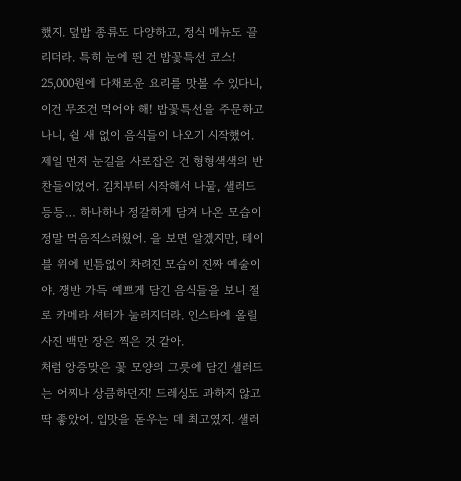했지. 덮밥 종류도 다양하고, 정식 메뉴도 끌리더라. 특히 눈에 띈 건 밥꽃특선 코스! 25,000원에 다채로운 요리를 맛볼 수 있다니, 이건 무조건 먹어야 해! 밥꽃특선을 주문하고 나니, 쉴 새 없이 음식들이 나오기 시작했어.
제일 먼저 눈길을 사로잡은 건 형형색색의 반찬들이었어. 김치부터 시작해서 나물, 샐러드 등등… 하나하나 정갈하게 담겨 나온 모습이 정말 먹음직스러웠어. 을 보면 알겠지만, 테이블 위에 빈틈없이 차려진 모습이 진짜 예술이야. 쟁반 가득 예쁘게 담긴 음식들을 보니 절로 카메라 셔터가 눌러지더라. 인스타에 올릴 사진 백만 장은 찍은 것 같아.
처럼 앙증맞은 꽃 모양의 그릇에 담긴 샐러드는 어찌나 상큼하던지! 드레싱도 과하지 않고 딱 좋았어. 입맛을 돋우는 데 최고였지. 샐러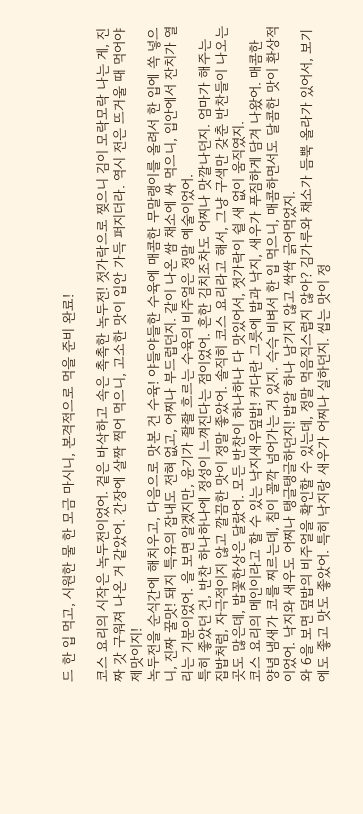드 한 입 먹고, 시원한 물 한 모금 마시니, 본격적으로 먹을 준비 완료!

코스 요리의 시작은 녹두전이었어. 겉은 바삭하고 속은 촉촉한 녹두전! 젓가락으로 찢으니 김이 모락모락 나는 게, 진짜 갓 구워져 나온 거 같았어. 간장에 살짝 찍어 먹으니, 고소한 맛이 입안 가득 퍼지더라. 역시 전은 뜨거울 때 먹어야 제맛이지!
녹두전을 순식간에 해치우고, 다음으로 맛본 건 수육! 야들야들한 수육에 매콤한 무말랭이를 올려서 한 입에 쏙 넣으니, 진짜 꿀맛! 돼지 특유의 잡내도 전혀 없고, 어찌나 부드럽던지. 같이 나온 쌈 채소에 싸 먹으니, 입안에서 잔치가 열리는 기분이었어. 을 보면 알겠지만, 윤기가 좔좔 흐르는 수육의 비주얼은 정말 예술이었어.
특히 좋았던 건, 반찬 하나하나에 정성이 느껴진다는 점이었어. 흔한 김치조차도 어찌나 맛깔나던지. 엄마가 해주는 집밥처럼, 자극적이지 않고 깔끔한 맛이 정말 좋았어. 솔직히 코스 요리라고 해서, 그냥 구색만 갖춘 반찬들이 나오는 곳도 많은데, 밥꽃한상은 달랐어. 모든 반찬이 하나하나 다 맛있어서, 젓가락이 쉴 새 없이 움직였지.
코스 요리의 메인이라고 할 수 있는 낙지새우덮밥! 커다란 그릇에 밥과 낙지, 새우가 푸짐하게 담겨 나왔어. 매콤한 양념 냄새가 코를 찌르는데, 침이 꼴깍 넘어가는 거 있지. 슥슥 비벼서 한 입 먹으니, 매콤하면서도 달콤한 맛이 환상적이었어. 낙지와 새우도 어찌나 탱글탱글하던지! 밥알 하나 남기지 않고 싹싹 긁어먹었지.
와 6을 보면 덮밥의 비주얼을 확인할 수 있는데, 정말 먹음직스럽지 않아? 김가루와 채소가 듬뿍 올라가 있어서, 보기에도 좋고 맛도 좋았어. 특히 낙지랑 새우가 어찌나 실하던지. 씹는 맛이 정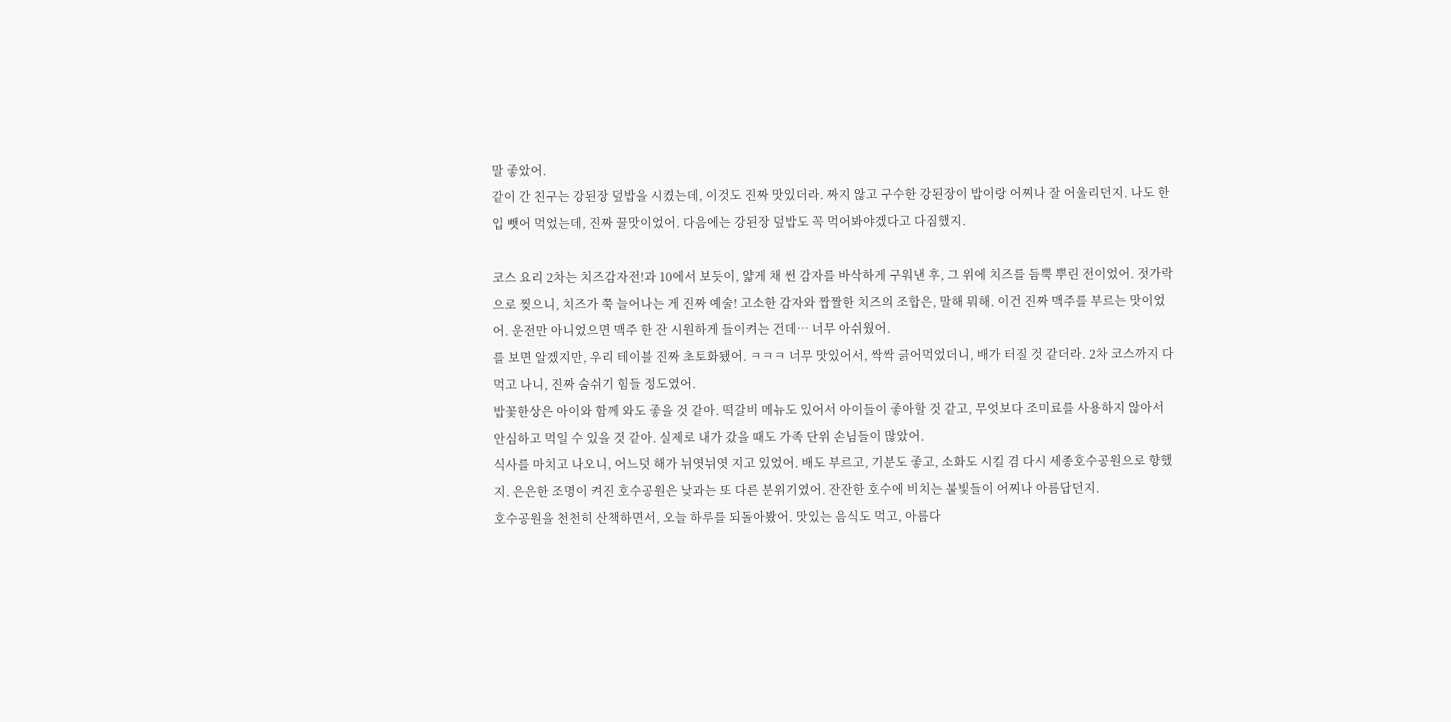말 좋았어.
같이 간 친구는 강된장 덮밥을 시켰는데, 이것도 진짜 맛있더라. 짜지 않고 구수한 강된장이 밥이랑 어찌나 잘 어울리던지. 나도 한 입 뺏어 먹었는데, 진짜 꿀맛이었어. 다음에는 강된장 덮밥도 꼭 먹어봐야겠다고 다짐했지.

코스 요리 2차는 치즈감자전!과 10에서 보듯이, 얇게 채 썬 감자를 바삭하게 구워낸 후, 그 위에 치즈를 듬뿍 뿌린 전이었어. 젓가락으로 찢으니, 치즈가 쭉 늘어나는 게 진짜 예술! 고소한 감자와 짭짤한 치즈의 조합은, 말해 뭐해. 이건 진짜 맥주를 부르는 맛이었어. 운전만 아니었으면 맥주 한 잔 시원하게 들이켜는 건데… 너무 아쉬웠어.
를 보면 알겠지만, 우리 테이블 진짜 초토화됐어. ㅋㅋㅋ 너무 맛있어서, 싹싹 긁어먹었더니, 배가 터질 것 같더라. 2차 코스까지 다 먹고 나니, 진짜 숨쉬기 힘들 정도였어.
밥꽃한상은 아이와 함께 와도 좋을 것 같아. 떡갈비 메뉴도 있어서 아이들이 좋아할 것 같고, 무엇보다 조미료를 사용하지 않아서 안심하고 먹일 수 있을 것 같아. 실제로 내가 갔을 때도 가족 단위 손님들이 많았어.
식사를 마치고 나오니, 어느덧 해가 뉘엿뉘엿 지고 있었어. 배도 부르고, 기분도 좋고, 소화도 시킬 겸 다시 세종호수공원으로 향했지. 은은한 조명이 켜진 호수공원은 낮과는 또 다른 분위기였어. 잔잔한 호수에 비치는 불빛들이 어찌나 아름답던지.
호수공원을 천천히 산책하면서, 오늘 하루를 되돌아봤어. 맛있는 음식도 먹고, 아름다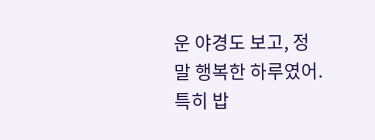운 야경도 보고, 정말 행복한 하루였어. 특히 밥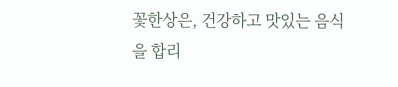꽃한상은, 건강하고 맛있는 음식을 합리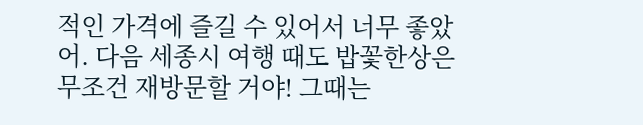적인 가격에 즐길 수 있어서 너무 좋았어. 다음 세종시 여행 때도 밥꽃한상은 무조건 재방문할 거야! 그때는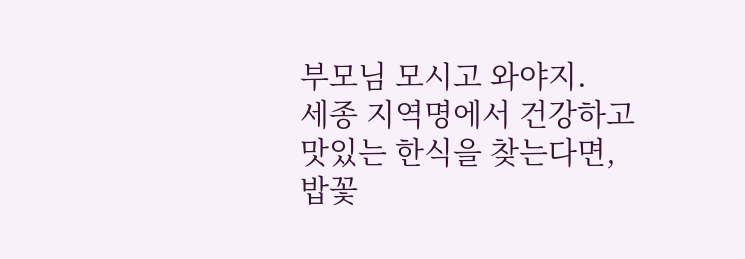부모님 모시고 와야지.
세종 지역명에서 건강하고 맛있는 한식을 찾는다면, 밥꽃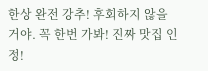한상 완전 강추! 후회하지 않을 거야. 꼭 한번 가봐! 진짜 맛집 인정!